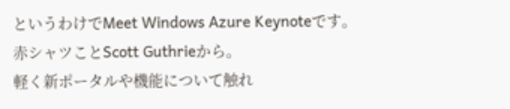というわけでMeet Windows Azure Keynoteです。
赤シャツことScott Guthrieから。
軽く新ポータルや機能について触れ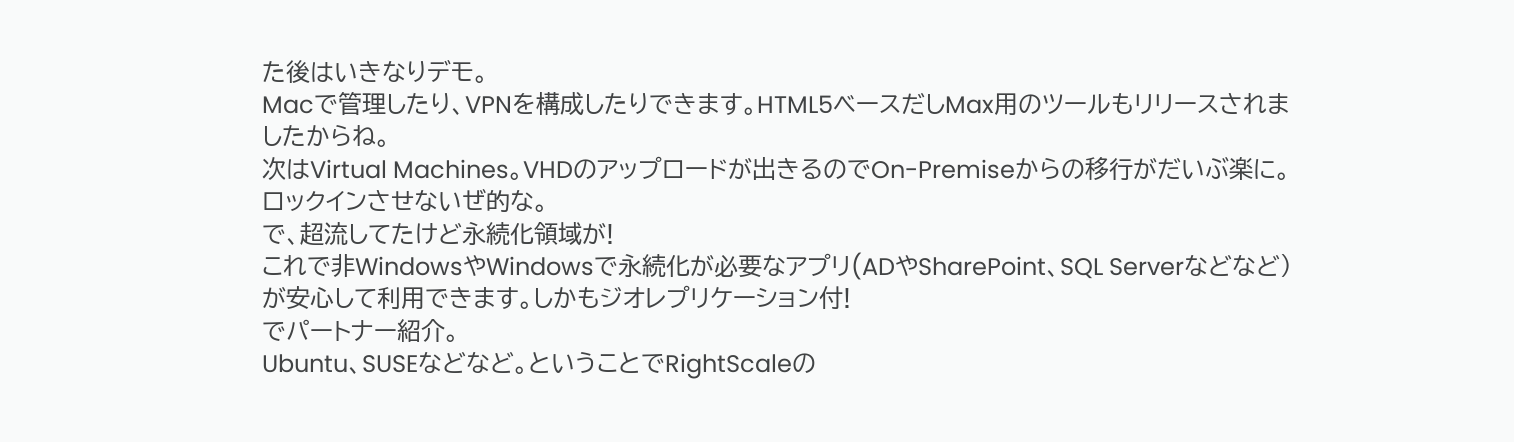た後はいきなりデモ。
Macで管理したり、VPNを構成したりできます。HTML5ベースだしMax用のツールもリリースされましたからね。
次はVirtual Machines。VHDのアップロードが出きるのでOn-Premiseからの移行がだいぶ楽に。
ロックインさせないぜ的な。
で、超流してたけど永続化領域が!
これで非WindowsやWindowsで永続化が必要なアプリ(ADやSharePoint、SQL Serverなどなど)が安心して利用できます。しかもジオレプリケーション付!
でパートナー紹介。
Ubuntu、SUSEなどなど。ということでRightScaleの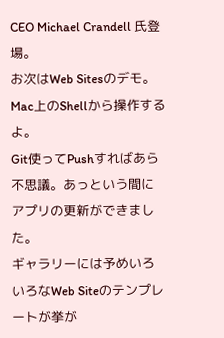CEO Michael Crandell 氏登場。
お次はWeb Sitesのデモ。Mac上のShellから操作するよ。
Git使ってPushすればあら不思議。あっという間にアプリの更新ができました。
ギャラリーには予めいろいろなWeb Siteのテンプレートが挙が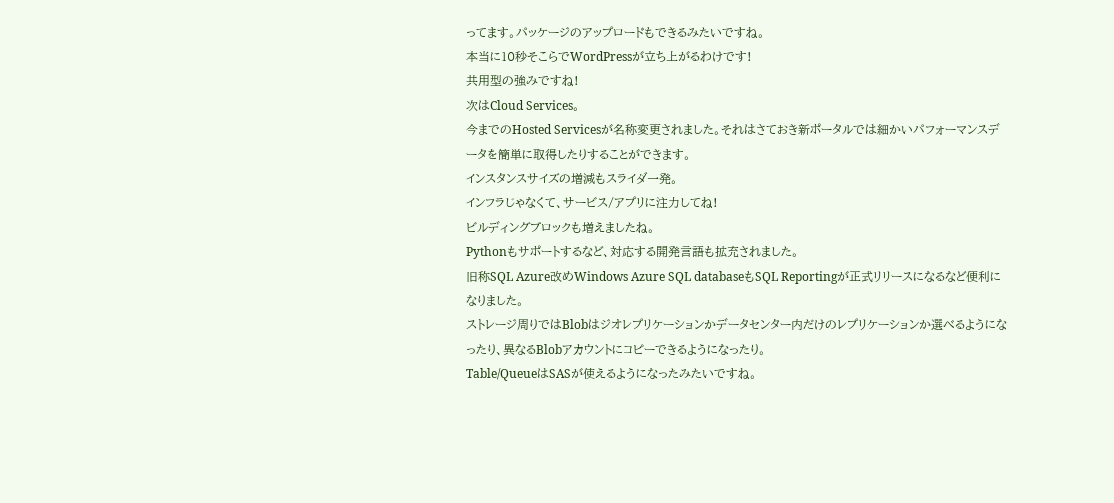ってます。パッケージのアップロードもできるみたいですね。
本当に10秒そこらでWordPressが立ち上がるわけです!
共用型の強みですね!
次はCloud Services。
今までのHosted Servicesが名称変更されました。それはさておき新ポータルでは細かいパフォーマンスデータを簡単に取得したりすることができます。
インスタンスサイズの増減もスライダ一発。
インフラじゃなくて、サービス/アプリに注力してね!
ビルディングブロックも増えましたね。
Pythonもサポートするなど、対応する開発言語も拡充されました。
旧称SQL Azure改めWindows Azure SQL databaseもSQL Reportingが正式リリースになるなど便利になりました。
ストレージ周りではBlobはジオレプリケーションかデータセンター内だけのレプリケーションか選べるようになったり、異なるBlobアカウントにコピーできるようになったり。
Table/QueueはSASが使えるようになったみたいですね。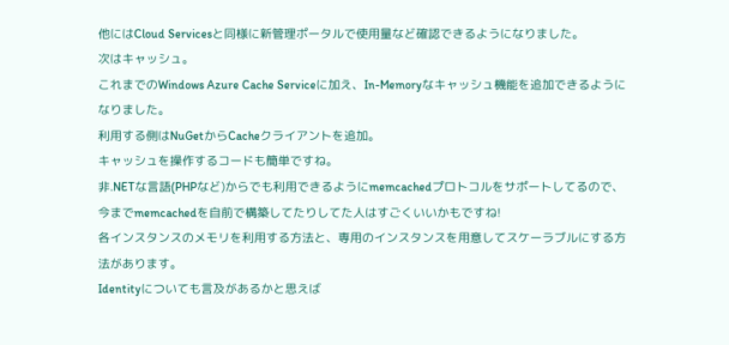他にはCloud Servicesと同様に新管理ポータルで使用量など確認できるようになりました。
次はキャッシュ。
これまでのWindows Azure Cache Serviceに加え、In-Memoryなキャッシュ機能を追加できるようになりました。
利用する側はNuGetからCacheクライアントを追加。
キャッシュを操作するコードも簡単ですね。
非.NETな言語(PHPなど)からでも利用できるようにmemcachedプロトコルをサポートしてるので、今までmemcachedを自前で構築してたりしてた人はすごくいいかもですね!
各インスタンスのメモリを利用する方法と、専用のインスタンスを用意してスケーラブルにする方法があります。
Identityについても言及があるかと思えば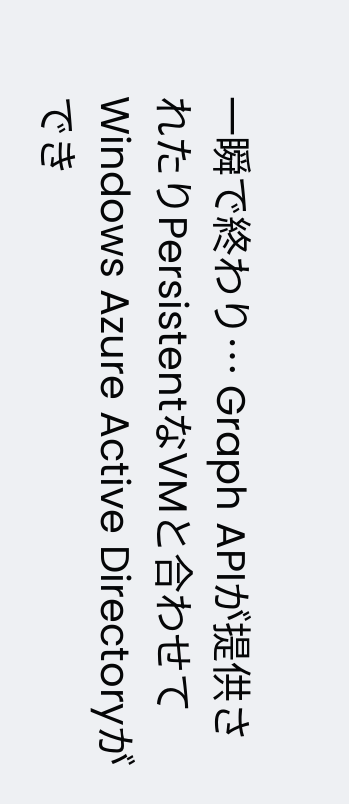一瞬で終わり… Graph APIが提供されたりPersistentなVMと合わせてWindows Azure Active Directoryができ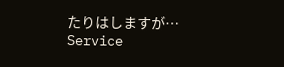たりはしますが…
Service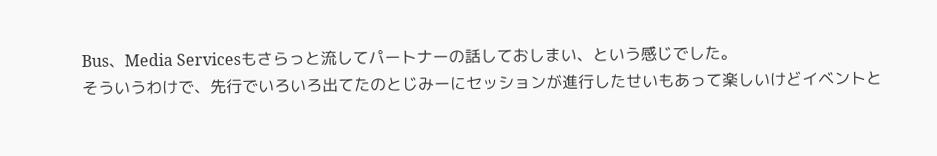Bus、Media Servicesもさらっと流してパートナーの話しておしまい、という感じでした。
そういうわけで、先行でいろいろ出てたのとじみーにセッションが進行したせいもあって楽しいけどイベントと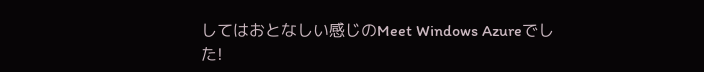してはおとなしい感じのMeet Windows Azureでした!